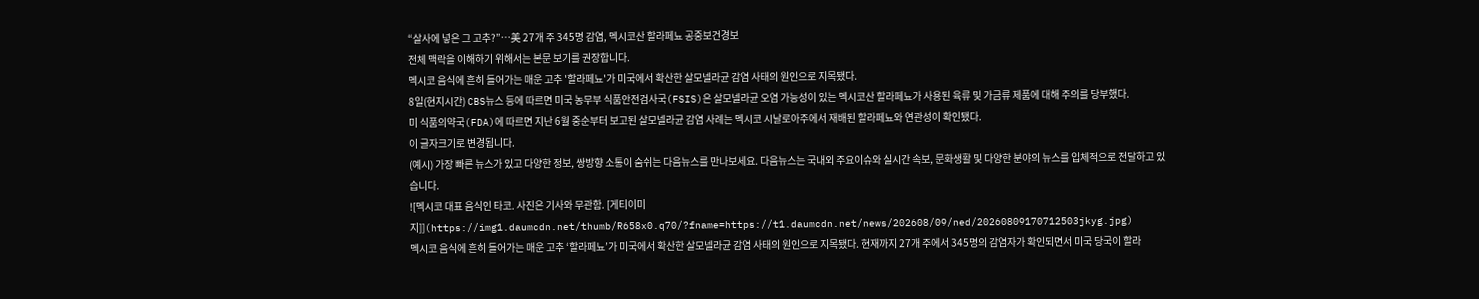“살사에 넣은 그 고추?”…美 27개 주 345명 감염, 멕시코산 할라페뇨 공중보건경보
전체 맥락을 이해하기 위해서는 본문 보기를 권장합니다.
멕시코 음식에 흔히 들어가는 매운 고추 '할라페뇨'가 미국에서 확산한 살모넬라균 감염 사태의 원인으로 지목됐다.
8일(현지시간) CBS뉴스 등에 따르면 미국 농무부 식품안전검사국(FSIS)은 살모넬라균 오염 가능성이 있는 멕시코산 할라페뇨가 사용된 육류 및 가금류 제품에 대해 주의를 당부했다.
미 식품의약국(FDA)에 따르면 지난 6월 중순부터 보고된 살모넬라균 감염 사례는 멕시코 시날로아주에서 재배된 할라페뇨와 연관성이 확인됐다.
이 글자크기로 변경됩니다.
(예시) 가장 빠른 뉴스가 있고 다양한 정보, 쌍방향 소통이 숨쉬는 다음뉴스를 만나보세요. 다음뉴스는 국내외 주요이슈와 실시간 속보, 문화생활 및 다양한 분야의 뉴스를 입체적으로 전달하고 있습니다.
![멕시코 대표 음식인 타코. 사진은 기사와 무관함. [게티이미지]](https://img1.daumcdn.net/thumb/R658x0.q70/?fname=https://t1.daumcdn.net/news/202608/09/ned/20260809170712503jkyg.jpg)
멕시코 음식에 흔히 들어가는 매운 고추 ‘할라페뇨’가 미국에서 확산한 살모넬라균 감염 사태의 원인으로 지목됐다. 현재까지 27개 주에서 345명의 감염자가 확인되면서 미국 당국이 할라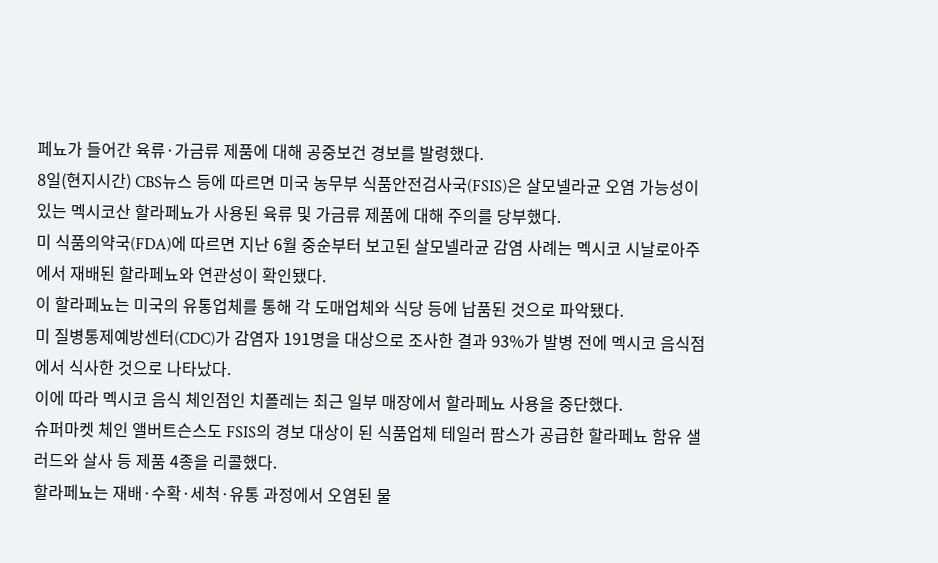페뇨가 들어간 육류·가금류 제품에 대해 공중보건 경보를 발령했다.
8일(현지시간) CBS뉴스 등에 따르면 미국 농무부 식품안전검사국(FSIS)은 살모넬라균 오염 가능성이 있는 멕시코산 할라페뇨가 사용된 육류 및 가금류 제품에 대해 주의를 당부했다.
미 식품의약국(FDA)에 따르면 지난 6월 중순부터 보고된 살모넬라균 감염 사례는 멕시코 시날로아주에서 재배된 할라페뇨와 연관성이 확인됐다.
이 할라페뇨는 미국의 유통업체를 통해 각 도매업체와 식당 등에 납품된 것으로 파악됐다.
미 질병통제예방센터(CDC)가 감염자 191명을 대상으로 조사한 결과 93%가 발병 전에 멕시코 음식점에서 식사한 것으로 나타났다.
이에 따라 멕시코 음식 체인점인 치폴레는 최근 일부 매장에서 할라페뇨 사용을 중단했다.
슈퍼마켓 체인 앨버트슨스도 FSIS의 경보 대상이 된 식품업체 테일러 팜스가 공급한 할라페뇨 함유 샐러드와 살사 등 제품 4종을 리콜했다.
할라페뇨는 재배·수확·세척·유통 과정에서 오염된 물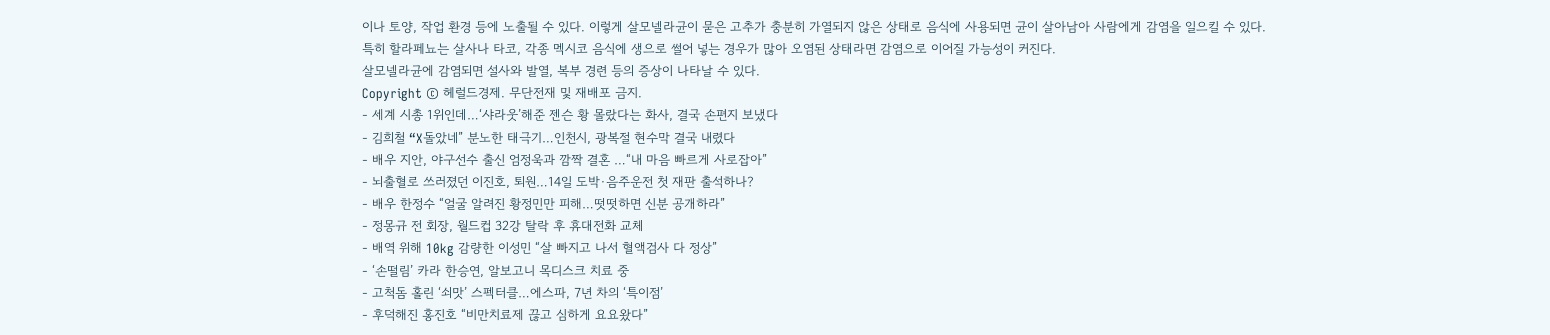이나 토양, 작업 환경 등에 노출될 수 있다. 이렇게 살모넬라균이 묻은 고추가 충분히 가열되지 않은 상태로 음식에 사용되면 균이 살아남아 사람에게 감염을 일으킬 수 있다.
특히 할라페뇨는 살사나 타코, 각종 멕시코 음식에 생으로 썰어 넣는 경우가 많아 오염된 상태라면 감염으로 이어질 가능성이 커진다.
살모넬라균에 감염되면 설사와 발열, 복부 경련 등의 증상이 나타날 수 있다.
Copyright © 헤럴드경제. 무단전재 및 재배포 금지.
- 세계 시총 1위인데…‘샤라웃’해준 젠슨 황 몰랐다는 화사, 결국 손편지 보냈다
- 김희철 “X돌았네” 분노한 태극기…인천시, 광복절 현수막 결국 내렸다
- 배우 지안, 야구선수 출신 엄정욱과 깜짝 결혼 …“내 마음 빠르게 사로잡아”
- 뇌출혈로 쓰러졌던 이진호, 퇴원…14일 도박·음주운전 첫 재판 출석하나?
- 배우 한정수 “얼굴 알려진 황정민만 피해…떳떳하면 신분 공개하라”
- 정몽규 전 회장, 월드컵 32강 탈락 후 휴대전화 교체
- 배역 위해 10kg 감량한 이성민 “살 빠지고 나서 혈액검사 다 정상”
- ‘손떨림’ 카라 한승연, 알보고니 목디스크 치료 중
- 고척돔 홀린 ‘쇠맛’ 스펙터클…에스파, 7년 차의 ‘특이점’
- 후덕해진 홍진호 “비만치료제 끊고 심하게 요요왔다”